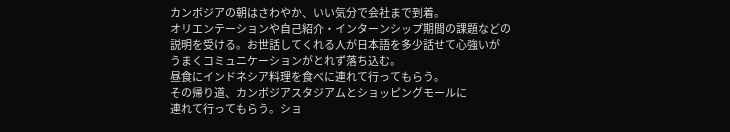カンボジアの朝はさわやか、いい気分で会社まで到着。
オリエンテーションや自己紹介・インターンシップ期間の課題などの
説明を受ける。お世話してくれる人が日本語を多少話せて心強いが
うまくコミュニケーションがとれず落ち込む。
昼食にインドネシア料理を食べに連れて行ってもらう。
その帰り道、カンボジアスタジアムとショッピングモールに
連れて行ってもらう。ショ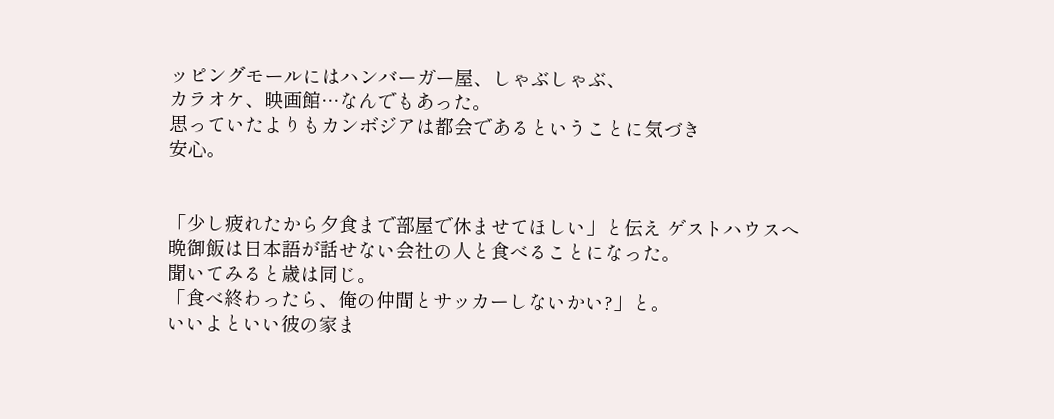ッピングモールにはハンバーガー屋、しゃぶしゃぶ、
カラオケ、映画館…なんでもあった。
思っていたよりもカンボジアは都会であるということに気づき
安心。


「少し疲れたから夕食まで部屋で休ませてほしい」と伝え ゲストハウスへ
晩御飯は日本語が話せない会社の人と食べることになった。
聞いてみると歳は同じ。
「食べ終わったら、俺の仲間とサッカーしないかい?」と。
いいよといい彼の家ま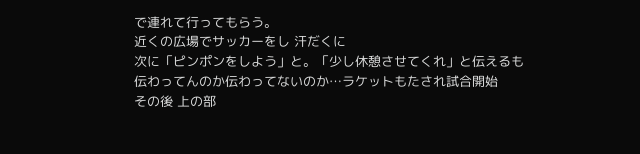で連れて行ってもらう。
近くの広場でサッカーをし 汗だくに
次に「ピンポンをしよう」と。「少し休憩させてくれ」と伝えるも
伝わってんのか伝わってないのか…ラケットもたされ試合開始
その後 上の部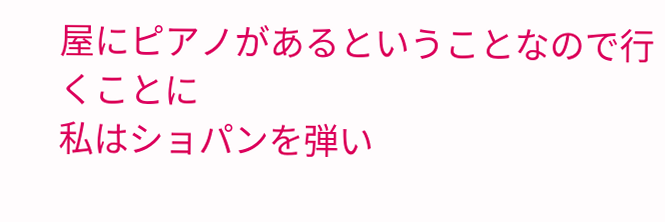屋にピアノがあるということなので行くことに
私はショパンを弾い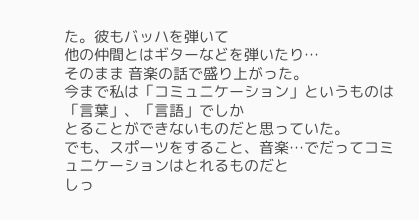た。彼もバッハを弾いて
他の仲間とはギターなどを弾いたり…
そのまま 音楽の話で盛り上がった。
今まで私は「コミュニケーション」というものは「言葉」、「言語」でしか
とることができないものだと思っていた。
でも、スポーツをすること、音楽…でだってコミュニケーションはとれるものだと
しっ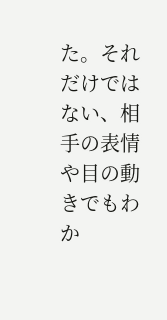た。それだけではない、相手の表情や目の動きでもわか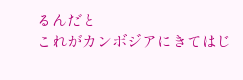るんだと
これがカンボジアにきてはじ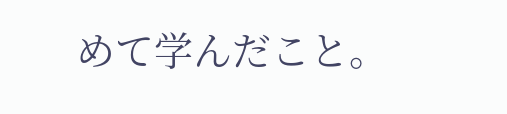めて学んだこと。